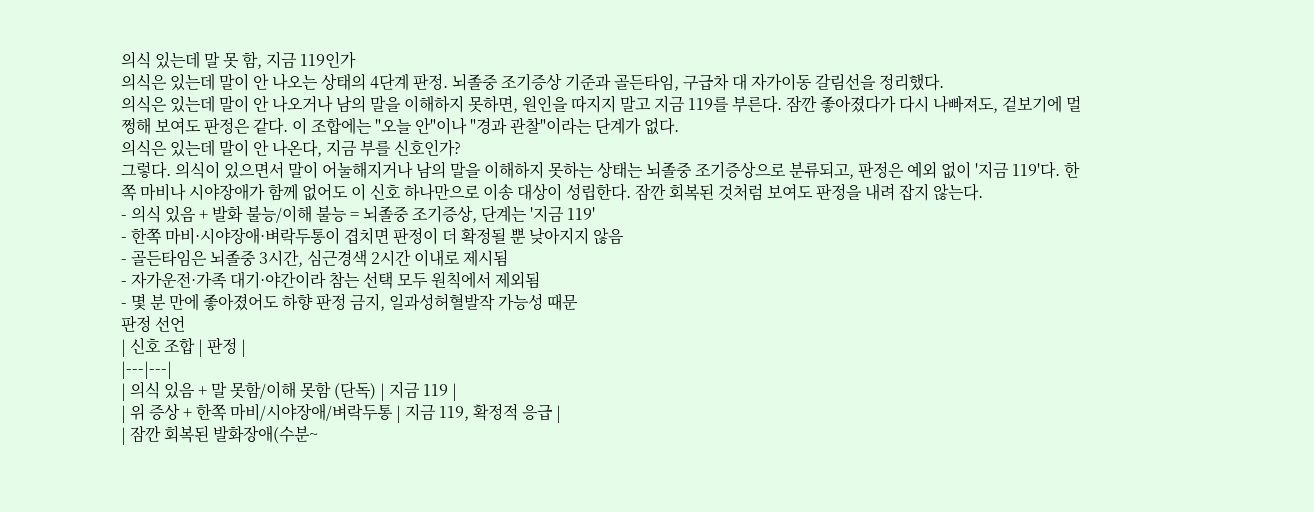의식 있는데 말 못 함, 지금 119인가
의식은 있는데 말이 안 나오는 상태의 4단계 판정. 뇌졸중 조기증상 기준과 골든타임, 구급차 대 자가이동 갈림선을 정리했다.
의식은 있는데 말이 안 나오거나 남의 말을 이해하지 못하면, 원인을 따지지 말고 지금 119를 부른다. 잠깐 좋아졌다가 다시 나빠져도, 겉보기에 멀쩡해 보여도 판정은 같다. 이 조합에는 "오늘 안"이나 "경과 관찰"이라는 단계가 없다.
의식은 있는데 말이 안 나온다, 지금 부를 신호인가?
그렇다. 의식이 있으면서 말이 어눌해지거나 남의 말을 이해하지 못하는 상태는 뇌졸중 조기증상으로 분류되고, 판정은 예외 없이 '지금 119'다. 한쪽 마비나 시야장애가 함께 없어도 이 신호 하나만으로 이송 대상이 성립한다. 잠깐 회복된 것처럼 보여도 판정을 내려 잡지 않는다.
- 의식 있음 + 발화 불능/이해 불능 = 뇌졸중 조기증상, 단계는 '지금 119'
- 한쪽 마비·시야장애·벼락두통이 겹치면 판정이 더 확정될 뿐 낮아지지 않음
- 골든타임은 뇌졸중 3시간, 심근경색 2시간 이내로 제시됨
- 자가운전·가족 대기·야간이라 참는 선택 모두 원칙에서 제외됨
- 몇 분 만에 좋아졌어도 하향 판정 금지, 일과성허혈발작 가능성 때문
판정 선언
| 신호 조합 | 판정 |
|---|---|
| 의식 있음 + 말 못함/이해 못함 (단독) | 지금 119 |
| 위 증상 + 한쪽 마비/시야장애/벼락두통 | 지금 119, 확정적 응급 |
| 잠깐 회복된 발화장애(수분~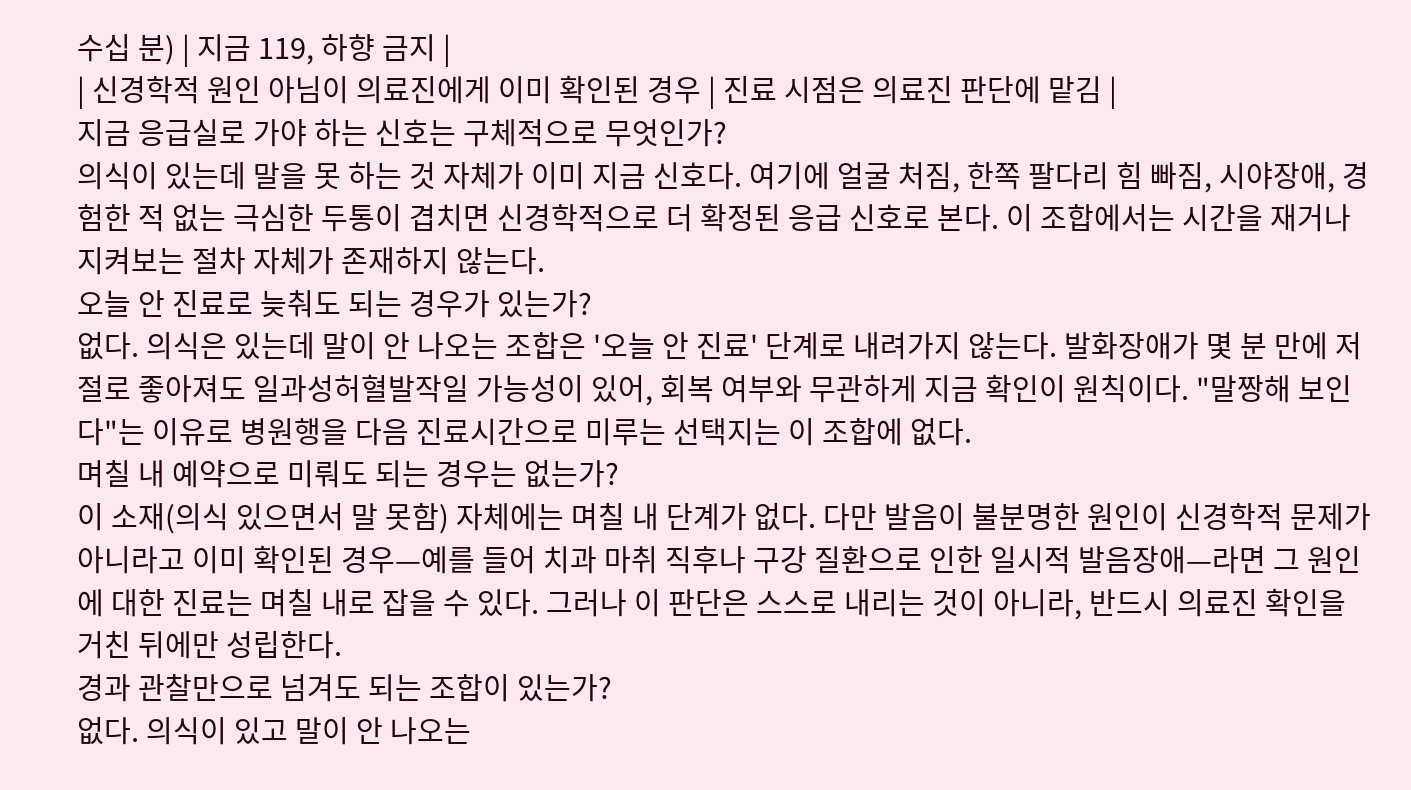수십 분) | 지금 119, 하향 금지 |
| 신경학적 원인 아님이 의료진에게 이미 확인된 경우 | 진료 시점은 의료진 판단에 맡김 |
지금 응급실로 가야 하는 신호는 구체적으로 무엇인가?
의식이 있는데 말을 못 하는 것 자체가 이미 지금 신호다. 여기에 얼굴 처짐, 한쪽 팔다리 힘 빠짐, 시야장애, 경험한 적 없는 극심한 두통이 겹치면 신경학적으로 더 확정된 응급 신호로 본다. 이 조합에서는 시간을 재거나 지켜보는 절차 자체가 존재하지 않는다.
오늘 안 진료로 늦춰도 되는 경우가 있는가?
없다. 의식은 있는데 말이 안 나오는 조합은 '오늘 안 진료' 단계로 내려가지 않는다. 발화장애가 몇 분 만에 저절로 좋아져도 일과성허혈발작일 가능성이 있어, 회복 여부와 무관하게 지금 확인이 원칙이다. "말짱해 보인다"는 이유로 병원행을 다음 진료시간으로 미루는 선택지는 이 조합에 없다.
며칠 내 예약으로 미뤄도 되는 경우는 없는가?
이 소재(의식 있으면서 말 못함) 자체에는 며칠 내 단계가 없다. 다만 발음이 불분명한 원인이 신경학적 문제가 아니라고 이미 확인된 경우—예를 들어 치과 마취 직후나 구강 질환으로 인한 일시적 발음장애—라면 그 원인에 대한 진료는 며칠 내로 잡을 수 있다. 그러나 이 판단은 스스로 내리는 것이 아니라, 반드시 의료진 확인을 거친 뒤에만 성립한다.
경과 관찰만으로 넘겨도 되는 조합이 있는가?
없다. 의식이 있고 말이 안 나오는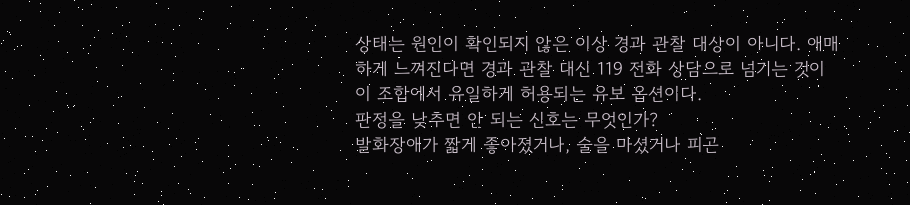상태는 원인이 확인되지 않은 이상 경과 관찰 대상이 아니다. 애매하게 느껴진다면 경과 관찰 대신 119 전화 상담으로 넘기는 것이 이 조합에서 유일하게 허용되는 유보 옵션이다.
판정을 낮추면 안 되는 신호는 무엇인가?
발화장애가 짧게 좋아졌거나, 술을 마셨거나 피곤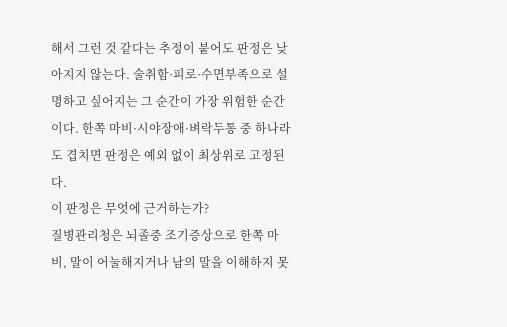해서 그런 것 같다는 추정이 붙어도 판정은 낮아지지 않는다. 술취함·피로·수면부족으로 설명하고 싶어지는 그 순간이 가장 위험한 순간이다. 한쪽 마비·시야장애·벼락두통 중 하나라도 겹치면 판정은 예외 없이 최상위로 고정된다.
이 판정은 무엇에 근거하는가?
질병관리청은 뇌졸중 조기증상으로 한쪽 마비, 말이 어눌해지거나 남의 말을 이해하지 못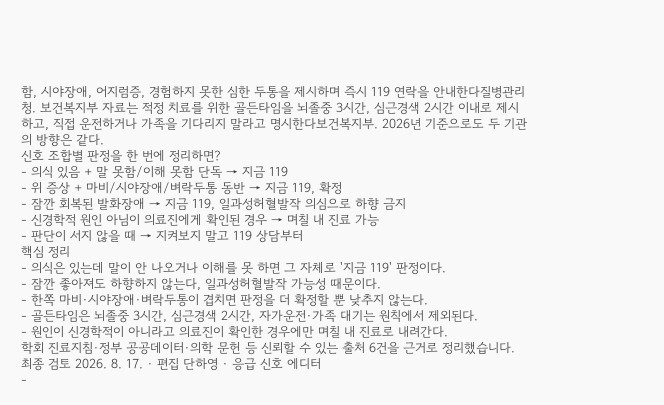함, 시야장애, 어지럼증, 경험하지 못한 심한 두통을 제시하며 즉시 119 연락을 안내한다질병관리청. 보건복지부 자료는 적정 치료를 위한 골든타임을 뇌졸중 3시간, 심근경색 2시간 이내로 제시하고, 직접 운전하거나 가족을 기다리지 말라고 명시한다보건복지부. 2026년 기준으로도 두 기관의 방향은 같다.
신호 조합별 판정을 한 번에 정리하면?
- 의식 있음 + 말 못함/이해 못함 단독 → 지금 119
- 위 증상 + 마비/시야장애/벼락두통 동반 → 지금 119, 확정
- 잠깐 회복된 발화장애 → 지금 119, 일과성허혈발작 의심으로 하향 금지
- 신경학적 원인 아님이 의료진에게 확인된 경우 → 며칠 내 진료 가능
- 판단이 서지 않을 때 → 지켜보지 말고 119 상담부터
핵심 정리
- 의식은 있는데 말이 안 나오거나 이해를 못 하면 그 자체로 '지금 119' 판정이다.
- 잠깐 좋아져도 하향하지 않는다, 일과성허혈발작 가능성 때문이다.
- 한쪽 마비·시야장애·벼락두통이 겹치면 판정을 더 확정할 뿐 낮추지 않는다.
- 골든타임은 뇌졸중 3시간, 심근경색 2시간, 자가운전·가족 대기는 원칙에서 제외된다.
- 원인이 신경학적이 아니라고 의료진이 확인한 경우에만 며칠 내 진료로 내려간다.
학회 진료지침·정부 공공데이터·의학 문헌 등 신뢰할 수 있는 출처 6건을 근거로 정리했습니다.
최종 검토 2026. 8. 17. · 편집 단하영 · 응급 신호 에디터
-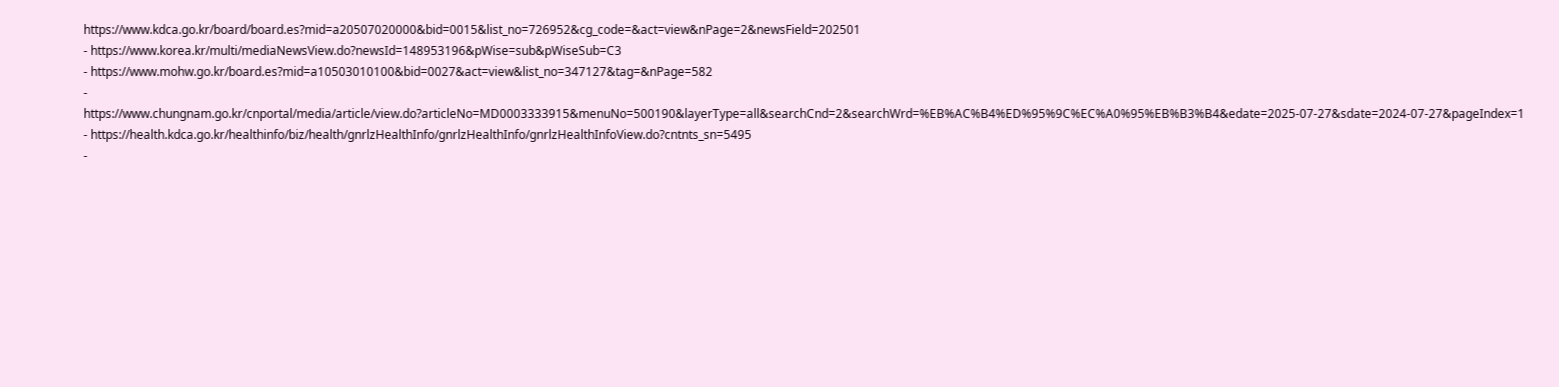https://www.kdca.go.kr/board/board.es?mid=a20507020000&bid=0015&list_no=726952&cg_code=&act=view&nPage=2&newsField=202501
- https://www.korea.kr/multi/mediaNewsView.do?newsId=148953196&pWise=sub&pWiseSub=C3
- https://www.mohw.go.kr/board.es?mid=a10503010100&bid=0027&act=view&list_no=347127&tag=&nPage=582
- https://www.chungnam.go.kr/cnportal/media/article/view.do?articleNo=MD0003333915&menuNo=500190&layerType=all&searchCnd=2&searchWrd=%EB%AC%B4%ED%95%9C%EC%A0%95%EB%B3%B4&edate=2025-07-27&sdate=2024-07-27&pageIndex=1
- https://health.kdca.go.kr/healthinfo/biz/health/gnrlzHealthInfo/gnrlzHealthInfo/gnrlzHealthInfoView.do?cntnts_sn=5495
-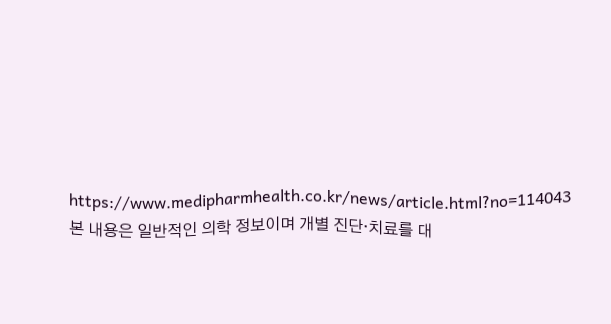https://www.medipharmhealth.co.kr/news/article.html?no=114043
본 내용은 일반적인 의학 정보이며 개별 진단·치료를 대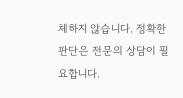체하지 않습니다. 정확한 판단은 전문의 상담이 필요합니다.